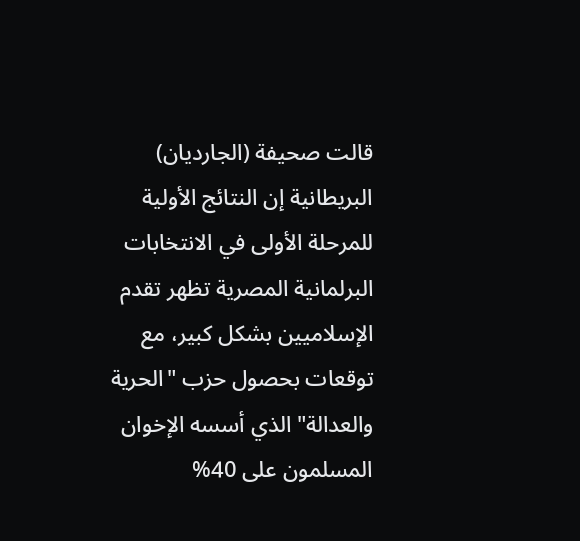قالت صحيفة (الجارديان) البريطانية إن النتائج الأولية للمرحلة الأولى في الانتخابات البرلمانية المصرية تظهر تقدم الإسلاميين بشكل كبير، مع توقعات بحصول حزب "الحرية والعدالة" الذي أسسه الإخوان المسلمون على 40%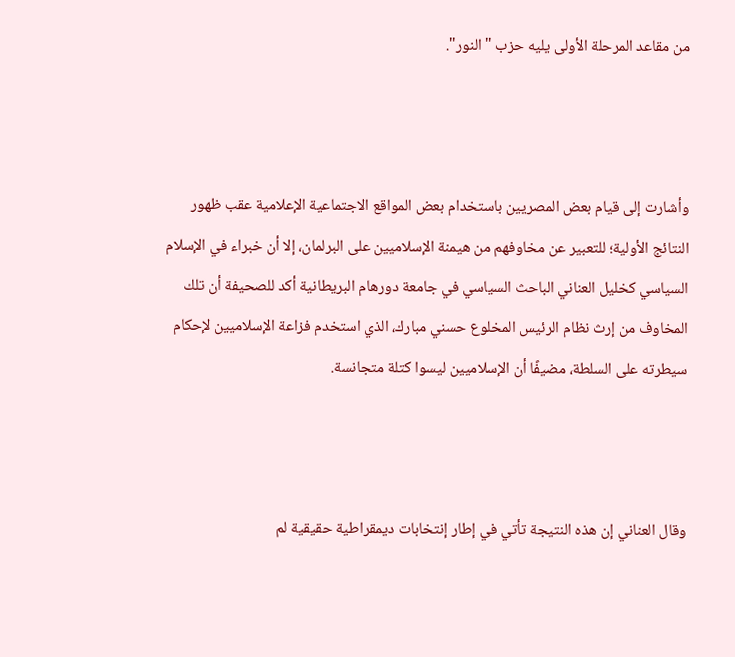من مقاعد المرحلة الأولى يليه حزب "النور".



وأشارت إلى قيام بعض المصريين باستخدام بعض المواقع الاجتماعية الإعلامية عقب ظهور النتائج الأولية؛ للتعبير عن مخاوفهم من هيمنة الإسلاميين على البرلمان، إلا أن خبراء في الإسلام السياسي كخليل العناني الباحث السياسي في جامعة دورهام البريطانية أكد للصحيفة أن تلك المخاوف من إرث نظام الرئيس المخلوع حسني مبارك، الذي استخدم فزاعة الإسلاميين لإحكام سيطرته على السلطة، مضيفًا أن الإسلاميين ليسوا كتلة متجانسة.



وقال العناني إن هذه النتيجة تأتي في إطار إنتخابات ديمقراطية حقيقية لم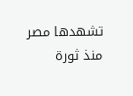تشهدها مصر منذ ثورة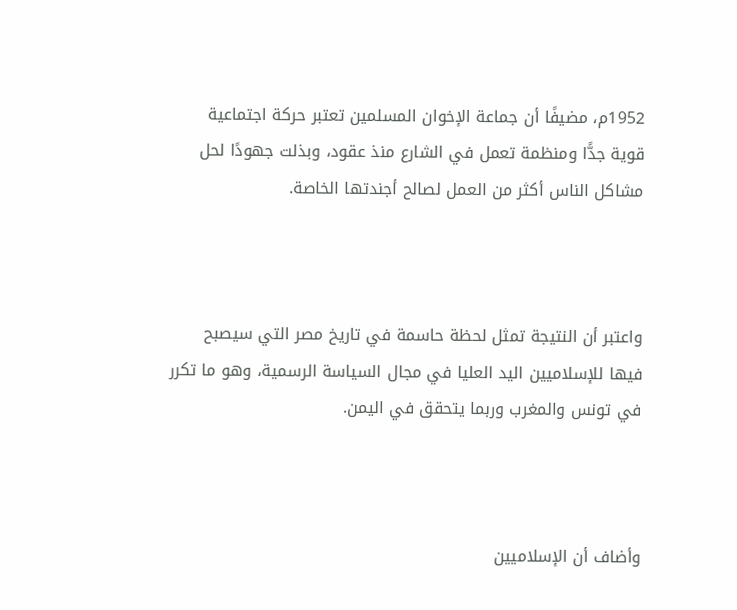1952م، مضيفًا أن جماعة الإخوان المسلمين تعتبر حركة اجتماعية قوية جدًّا ومنظمة تعمل في الشارع منذ عقود، وبذلت جهودًا لحل مشاكل الناس أكثر من العمل لصالح أجندتها الخاصة.



واعتبر أن النتيجة تمثل لحظة حاسمة في تاريخ مصر التي سيصبح فيها للإسلاميين اليد العليا في مجال السياسة الرسمية، وهو ما تكرر في تونس والمغرب وربما يتحقق في اليمن.



وأضاف أن الإسلاميين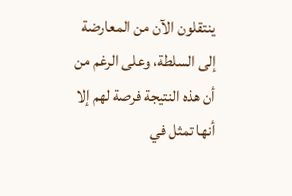ينتقلون الآن من المعارضة إلى السلطة، وعلى الرغم من أن هذه النتيجة فرصة لهم إلا أنها تمثل في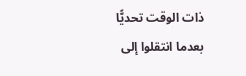ذات الوقت تحديًّا بعدما انتقلوا إلى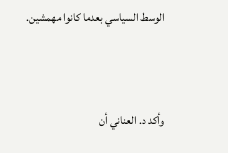الوسط السياسي بعدما كانوا مهمشين.



وأكد د. العناني أن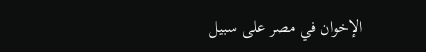الإخوان في مصر على سبيل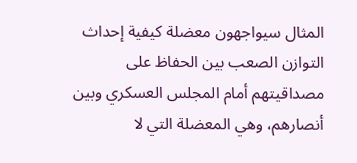المثال سيواجهون معضلة كيفية إحداث التوازن الصعب بين الحفاظ على مصداقيتهم أمام المجلس العسكري وبين أنصارهم، وهي المعضلة التي لا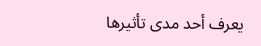يعرف أحد مدى تأثيرها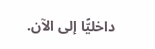داخليًّا إلى الآن.